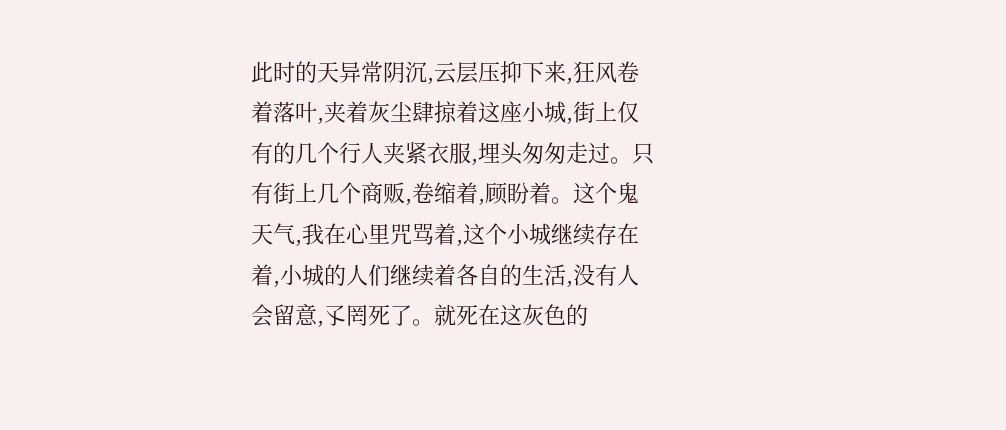此时的天异常阴沉,云层压抑下来,狂风卷着落叶,夹着灰尘肆掠着这座小城,街上仅有的几个行人夹紧衣服,埋头匆匆走过。只有街上几个商贩,卷缩着,顾盼着。这个鬼天气,我在心里咒骂着,这个小城继续存在着,小城的人们继续着各自的生活,没有人会留意,孓罔死了。就死在这灰色的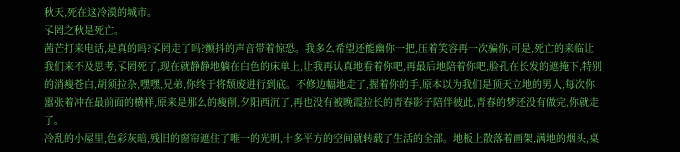秋天,死在这冷漠的城市。
孓罔之秋是死亡。
茜芒打来电话,是真的吗?孓罔走了吗?颤抖的声音带着惊恐。我多么希望还能幽你一把,压着笑容再一次骗你,可是,死亡的来临让我们来不及思考,孓罔死了,现在就静静地躺在白色的床单上,让我再认真地看着你吧,再最后地陪着你吧,脸孔在长发的遮掩下,特别的消瘦苍白,胡须拉杂,嘿嘿,兄弟,你终于将颓废进行到底。不修边幅地走了,握着你的手,原本以为我们是顶天立地的男人,每次你嚣张着冲在最前面的横样,原来是那么的瘦削,夕阳西沉了,再也没有被晚霞拉长的青春影子陪伴彼此,青春的梦还没有做完,你就走了。
冷乱的小屋里,色彩灰暗,残旧的窗帘遮住了唯一的光明,十多平方的空间就转载了生活的全部。地板上散落着画架,满地的烟头,桌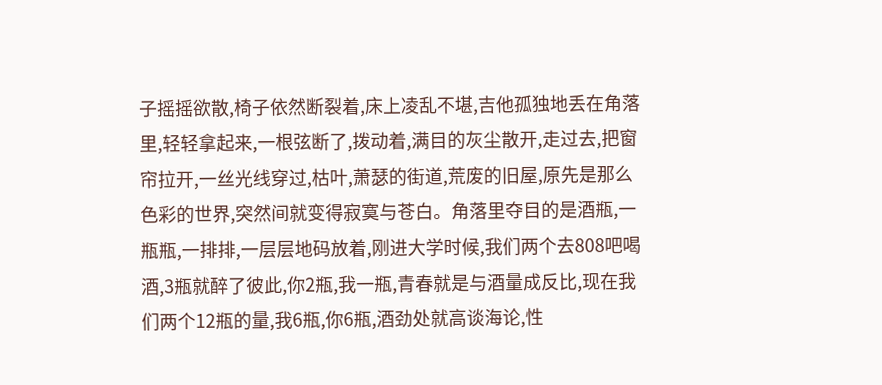子摇摇欲散,椅子依然断裂着,床上凌乱不堪,吉他孤独地丢在角落里,轻轻拿起来,一根弦断了,拨动着,满目的灰尘散开,走过去,把窗帘拉开,一丝光线穿过,枯叶,萧瑟的街道,荒废的旧屋,原先是那么色彩的世界,突然间就变得寂寞与苍白。角落里夺目的是酒瓶,一瓶瓶,一排排,一层层地码放着,刚进大学时候,我们两个去808吧喝酒,3瓶就醉了彼此,你2瓶,我一瓶,青春就是与酒量成反比,现在我们两个12瓶的量,我6瓶,你6瓶,酒劲处就高谈海论,性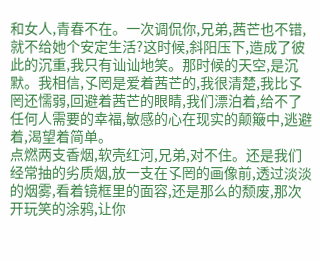和女人,青春不在。一次调侃你,兄弟,茜芒也不错,就不给她个安定生活?这时候,斜阳压下,造成了彼此的沉重,我只有讪讪地笑。那时候的天空,是沉默。我相信,孓罔是爱着茜芒的,我很清楚,我比孓罔还懦弱,回避着茜芒的眼睛,我们漂泊着,给不了任何人需要的幸福,敏感的心在现实的颠簸中,逃避着,渴望着简单。
点燃两支香烟,软壳红河,兄弟,对不住。还是我们经常抽的劣质烟,放一支在孓罔的画像前,透过淡淡的烟雾,看着镜框里的面容,还是那么的颓废,那次开玩笑的涂鸦,让你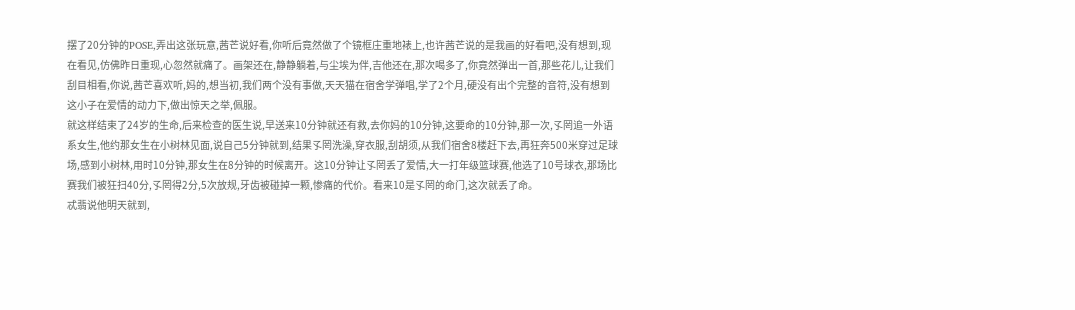摆了20分钟的POSE,弄出这张玩意,茜芒说好看,你听后竟然做了个镜框庄重地裱上,也许茜芒说的是我画的好看吧,没有想到,现在看见,仿佛昨日重现,心忽然就痛了。画架还在,静静躺着,与尘埃为伴,吉他还在,那次喝多了,你竟然弹出一首,那些花儿,让我们刮目相看,你说,茜芒喜欢听,妈的,想当初,我们两个没有事做,天天猫在宿舍学弹唱,学了2个月,硬没有出个完整的音符,没有想到这小子在爱情的动力下,做出惊天之举,佩服。
就这样结束了24岁的生命,后来检查的医生说,早送来10分钟就还有救,去你妈的10分钟,这要命的10分钟,那一次,孓罔追一外语系女生,他约那女生在小树林见面,说自己5分钟就到,结果孓罔洗澡,穿衣服,刮胡须,从我们宿舍8楼赶下去,再狂奔500米穿过足球场,感到小树林,用时10分钟,那女生在8分钟的时候离开。这10分钟让孓罔丢了爱情,大一打年级篮球赛,他选了10号球衣,那场比赛我们被狂扫40分,孓罔得2分,5次放规,牙齿被碰掉一颗,惨痛的代价。看来10是孓罔的命门,这次就丢了命。
忒翡说他明天就到,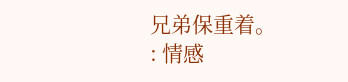兄弟保重着。
: 情感